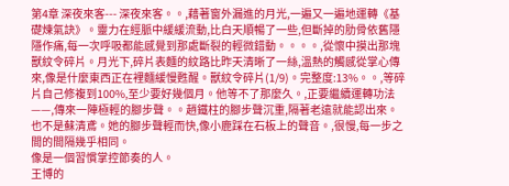第4章 深夜來客--- 深夜來客。。,藉著窗外漏進的月光,一遍又一遍地運轉《基礎煉氣訣》。靈力在經脈中緩緩流動,比白天順暢了一些,但斷掉的肋骨依舊隱隱作痛,每一次呼吸都能感覺到那處斷裂的輕微錯動。。。。,從懷中摸出那塊獸紋令碎片。月光下,碎片表麵的紋路比昨天清晰了一絲,溫熱的觸感從掌心傳來,像是什麼東西正在裡麵緩慢甦醒。獸紋令碎片(1/9)。完整度:13%。。,等碎片自己修複到100%,至少要好幾個月。他等不了那麼久。,正要繼續運轉功法——,傳來一陣極輕的腳步聲。。趙鐵柱的腳步聲沉重,隔著老遠就能認出來。也不是蘇清鳶。她的腳步聲輕而快,像小鹿踩在石板上的聲音。,很慢,每一步之間的間隔幾乎相同。
像是一個習慣掌控節奏的人。
王博的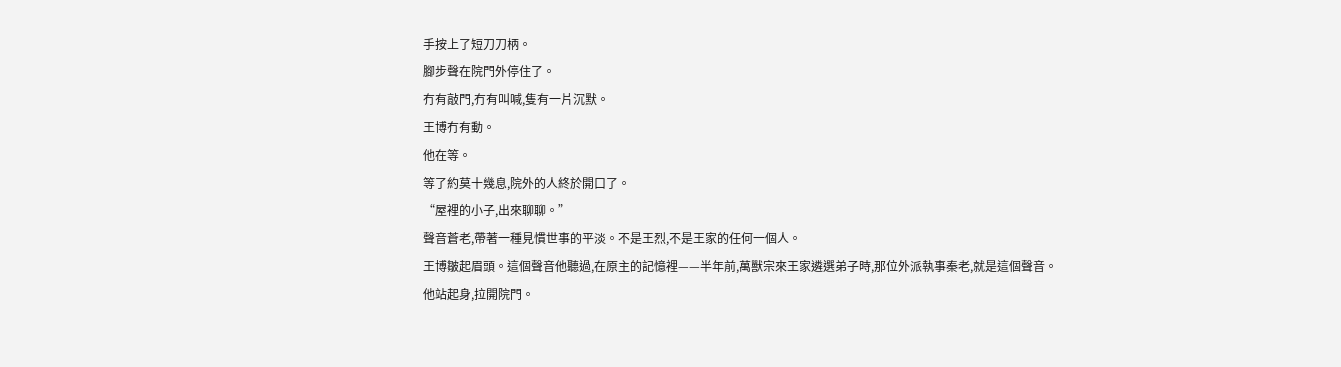手按上了短刀刀柄。
腳步聲在院門外停住了。
冇有敲門,冇有叫喊,隻有一片沉默。
王博冇有動。
他在等。
等了約莫十幾息,院外的人終於開口了。
“屋裡的小子,出來聊聊。”
聲音蒼老,帶著一種見慣世事的平淡。不是王烈,不是王家的任何一個人。
王博皺起眉頭。這個聲音他聽過,在原主的記憶裡——半年前,萬獸宗來王家遴選弟子時,那位外派執事秦老,就是這個聲音。
他站起身,拉開院門。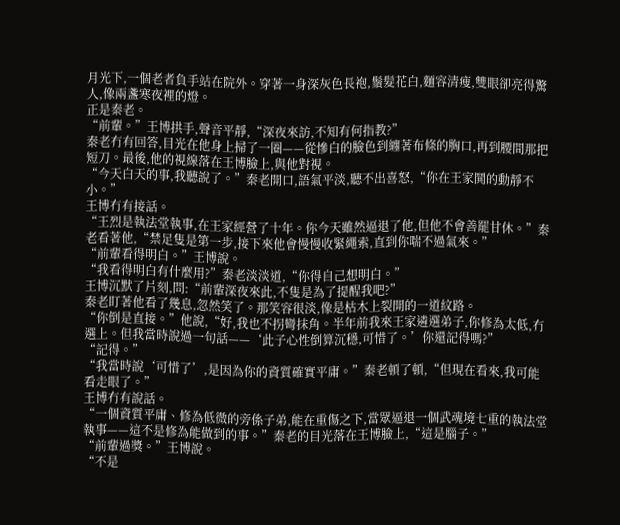月光下,一個老者負手站在院外。穿著一身深灰色長袍,鬚髮花白,麵容清瘦,雙眼卻亮得驚人,像兩盞寒夜裡的燈。
正是秦老。
“前輩。”王博拱手,聲音平靜,“深夜來訪,不知有何指教?”
秦老冇有回答,目光在他身上掃了一圈——從慘白的臉色到纏著布條的胸口,再到腰間那把短刀。最後,他的視線落在王博臉上,與他對視。
“今天白天的事,我聽說了。”秦老開口,語氣平淡,聽不出喜怒,“你在王家鬨的動靜不小。”
王博冇有接話。
“王烈是執法堂執事,在王家經營了十年。你今天雖然逼退了他,但他不會善罷甘休。”秦老看著他,“禁足隻是第一步,接下來他會慢慢收緊繩索,直到你喘不過氣來。”
“前輩看得明白。”王博說。
“我看得明白有什麼用?”秦老淡淡道,“你得自己想明白。”
王博沉默了片刻,問:“前輩深夜來此,不隻是為了提醒我吧?”
秦老盯著他看了幾息,忽然笑了。那笑容很淡,像是枯木上裂開的一道紋路。
“你倒是直接。”他說,“好,我也不拐彎抹角。半年前我來王家遴選弟子,你修為太低,冇選上。但我當時說過一句話——‘此子心性倒算沉穩,可惜了。’你還記得嗎?”
“記得。”
“我當時說‘可惜了’,是因為你的資質確實平庸。”秦老頓了頓,“但現在看來,我可能看走眼了。”
王博冇有說話。
“一個資質平庸、修為低微的旁係子弟,能在重傷之下,當眾逼退一個武魂境七重的執法堂執事——這不是修為能做到的事。”秦老的目光落在王博臉上,“這是腦子。”
“前輩過獎。”王博說。
“不是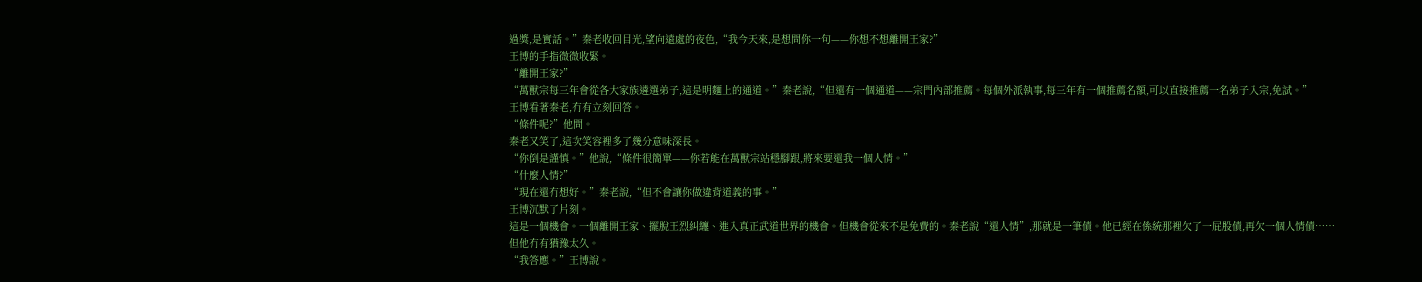過獎,是實話。”秦老收回目光,望向遠處的夜色,“我今天來,是想問你一句——你想不想離開王家?”
王博的手指微微收緊。
“離開王家?”
“萬獸宗每三年會從各大家族遴選弟子,這是明麵上的通道。”秦老說,“但還有一個通道——宗門內部推薦。每個外派執事,每三年有一個推薦名額,可以直接推薦一名弟子入宗,免試。”
王博看著秦老,冇有立刻回答。
“條件呢?”他問。
秦老又笑了,這次笑容裡多了幾分意味深長。
“你倒是謹慎。”他說,“條件很簡單——你若能在萬獸宗站穩腳跟,將來要還我一個人情。”
“什麼人情?”
“現在還冇想好。”秦老說,“但不會讓你做違背道義的事。”
王博沉默了片刻。
這是一個機會。一個離開王家、擺脫王烈糾纏、進入真正武道世界的機會。但機會從來不是免費的。秦老說“還人情”,那就是一筆債。他已經在係統那裡欠了一屁股債,再欠一個人情債……
但他冇有猶豫太久。
“我答應。”王博說。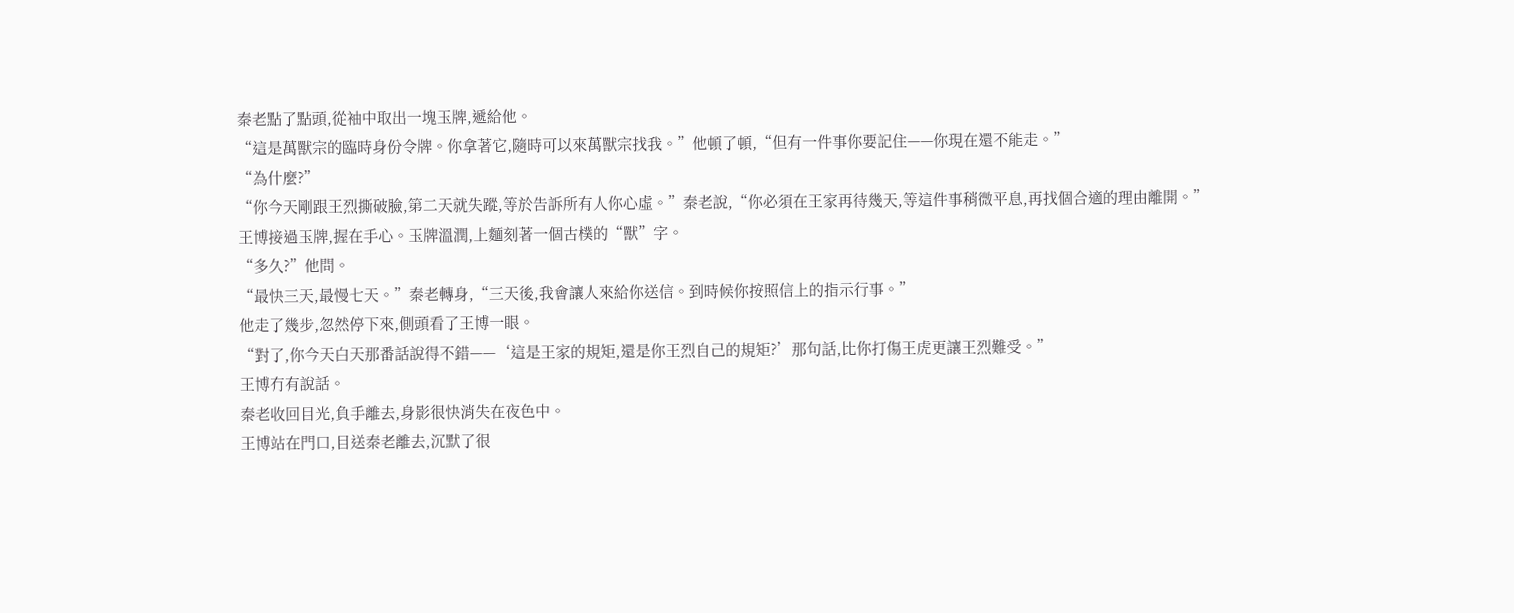秦老點了點頭,從袖中取出一塊玉牌,遞給他。
“這是萬獸宗的臨時身份令牌。你拿著它,隨時可以來萬獸宗找我。”他頓了頓,“但有一件事你要記住——你現在還不能走。”
“為什麼?”
“你今天剛跟王烈撕破臉,第二天就失蹤,等於告訴所有人你心虛。”秦老說,“你必須在王家再待幾天,等這件事稍微平息,再找個合適的理由離開。”
王博接過玉牌,握在手心。玉牌溫潤,上麵刻著一個古樸的“獸”字。
“多久?”他問。
“最快三天,最慢七天。”秦老轉身,“三天後,我會讓人來給你送信。到時候你按照信上的指示行事。”
他走了幾步,忽然停下來,側頭看了王博一眼。
“對了,你今天白天那番話說得不錯——‘這是王家的規矩,還是你王烈自己的規矩?’那句話,比你打傷王虎更讓王烈難受。”
王博冇有說話。
秦老收回目光,負手離去,身影很快消失在夜色中。
王博站在門口,目送秦老離去,沉默了很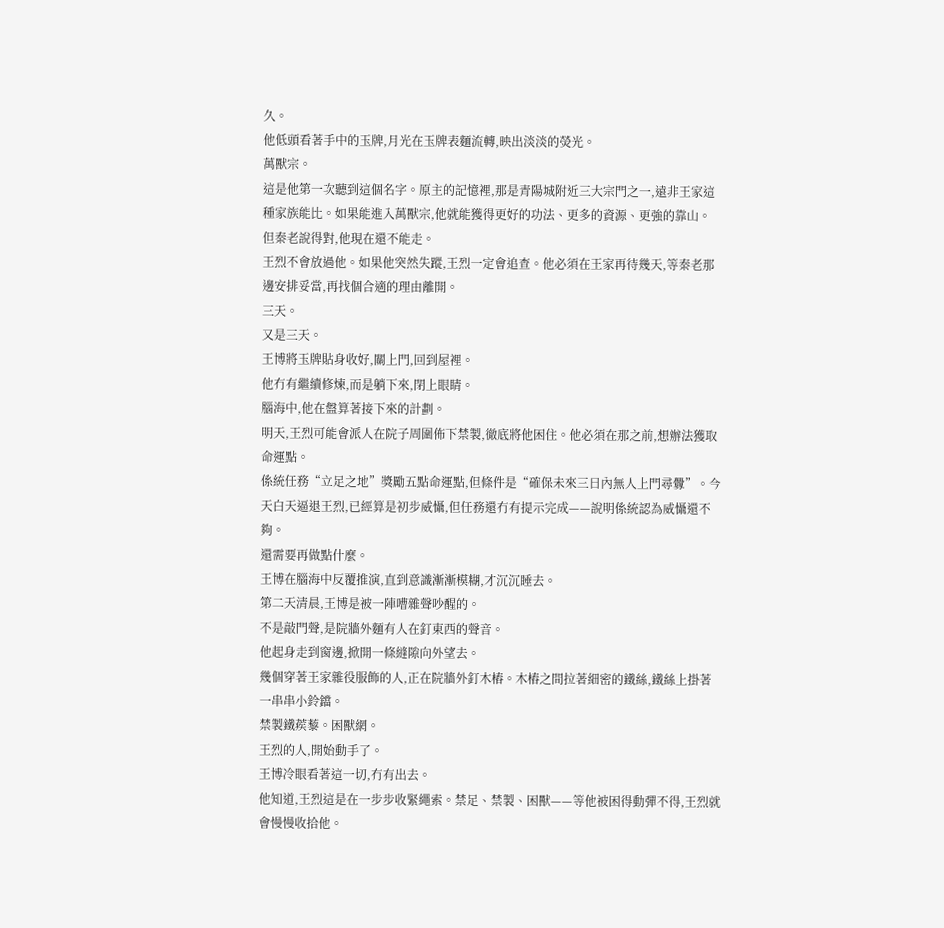久。
他低頭看著手中的玉牌,月光在玉牌表麵流轉,映出淡淡的熒光。
萬獸宗。
這是他第一次聽到這個名字。原主的記憶裡,那是青陽城附近三大宗門之一,遠非王家這種家族能比。如果能進入萬獸宗,他就能獲得更好的功法、更多的資源、更強的靠山。
但秦老說得對,他現在還不能走。
王烈不會放過他。如果他突然失蹤,王烈一定會追查。他必須在王家再待幾天,等秦老那邊安排妥當,再找個合適的理由離開。
三天。
又是三天。
王博將玉牌貼身收好,關上門,回到屋裡。
他冇有繼續修煉,而是躺下來,閉上眼睛。
腦海中,他在盤算著接下來的計劃。
明天,王烈可能會派人在院子周圍佈下禁製,徹底將他困住。他必須在那之前,想辦法獲取命運點。
係統任務“立足之地”獎勵五點命運點,但條件是“確保未來三日內無人上門尋釁”。今天白天逼退王烈,已經算是初步威懾,但任務還冇有提示完成——說明係統認為威懾還不夠。
還需要再做點什麼。
王博在腦海中反覆推演,直到意識漸漸模糊,才沉沉睡去。
第二天清晨,王博是被一陣嘈雜聲吵醒的。
不是敲門聲,是院牆外麵有人在釘東西的聲音。
他起身走到窗邊,掀開一條縫隙向外望去。
幾個穿著王家雜役服飾的人,正在院牆外釘木樁。木樁之間拉著細密的鐵絲,鐵絲上掛著一串串小鈴鐺。
禁製鐵蒺藜。困獸網。
王烈的人,開始動手了。
王博冷眼看著這一切,冇有出去。
他知道,王烈這是在一步步收緊繩索。禁足、禁製、困獸——等他被困得動彈不得,王烈就會慢慢收拾他。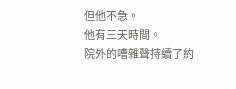但他不急。
他有三天時間。
院外的嘈雜聲持續了約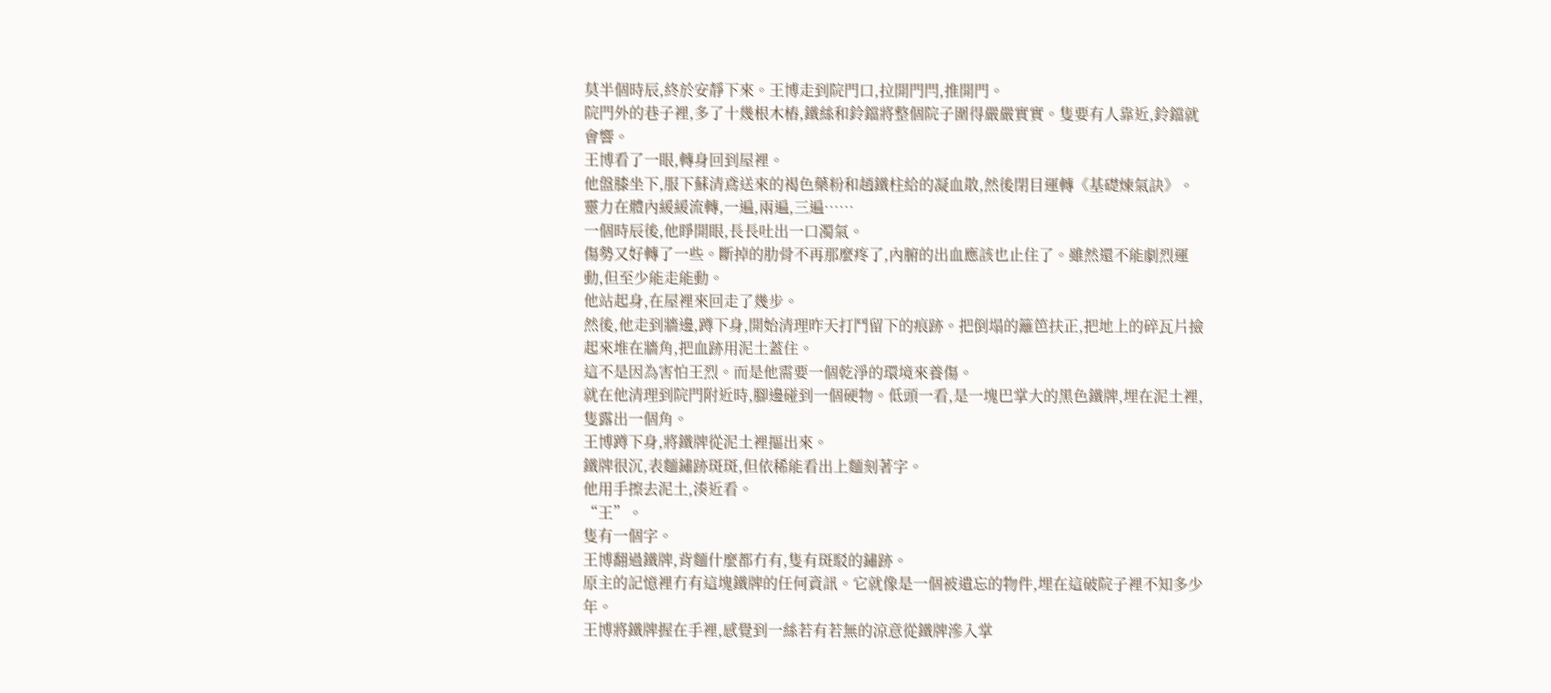莫半個時辰,終於安靜下來。王博走到院門口,拉開門閂,推開門。
院門外的巷子裡,多了十幾根木樁,鐵絲和鈴鐺將整個院子圍得嚴嚴實實。隻要有人靠近,鈴鐺就會響。
王博看了一眼,轉身回到屋裡。
他盤膝坐下,服下蘇清鳶送來的褐色藥粉和趙鐵柱給的凝血散,然後閉目運轉《基礎煉氣訣》。
靈力在體內緩緩流轉,一遍,兩遍,三遍……
一個時辰後,他睜開眼,長長吐出一口濁氣。
傷勢又好轉了一些。斷掉的肋骨不再那麼疼了,內腑的出血應該也止住了。雖然還不能劇烈運動,但至少能走能動。
他站起身,在屋裡來回走了幾步。
然後,他走到牆邊,蹲下身,開始清理昨天打鬥留下的痕跡。把倒塌的籬笆扶正,把地上的碎瓦片撿起來堆在牆角,把血跡用泥土蓋住。
這不是因為害怕王烈。而是他需要一個乾淨的環境來養傷。
就在他清理到院門附近時,腳邊碰到一個硬物。低頭一看,是一塊巴掌大的黑色鐵牌,埋在泥土裡,隻露出一個角。
王博蹲下身,將鐵牌從泥土裡摳出來。
鐵牌很沉,表麵鏽跡斑斑,但依稀能看出上麵刻著字。
他用手擦去泥土,湊近看。
“王”。
隻有一個字。
王博翻過鐵牌,背麵什麼都冇有,隻有斑駁的鏽跡。
原主的記憶裡冇有這塊鐵牌的任何資訊。它就像是一個被遺忘的物件,埋在這破院子裡不知多少年。
王博將鐵牌握在手裡,感覺到一絲若有若無的涼意從鐵牌滲入掌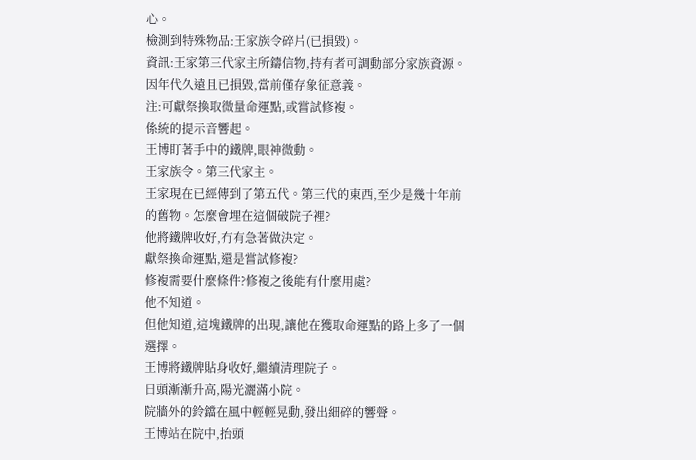心。
檢測到特殊物品:王家族令碎片(已損毀)。
資訊:王家第三代家主所鑄信物,持有者可調動部分家族資源。因年代久遠且已損毀,當前僅存象征意義。
注:可獻祭換取微量命運點,或嘗試修複。
係統的提示音響起。
王博盯著手中的鐵牌,眼神微動。
王家族令。第三代家主。
王家現在已經傳到了第五代。第三代的東西,至少是幾十年前的舊物。怎麼會埋在這個破院子裡?
他將鐵牌收好,冇有急著做決定。
獻祭換命運點,還是嘗試修複?
修複需要什麼條件?修複之後能有什麼用處?
他不知道。
但他知道,這塊鐵牌的出現,讓他在獲取命運點的路上多了一個選擇。
王博將鐵牌貼身收好,繼續清理院子。
日頭漸漸升高,陽光灑滿小院。
院牆外的鈴鐺在風中輕輕晃動,發出細碎的響聲。
王博站在院中,抬頭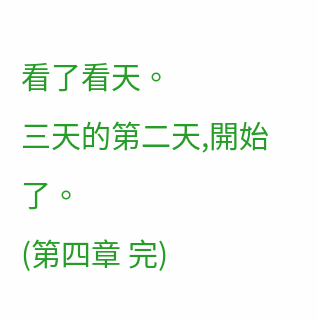看了看天。
三天的第二天,開始了。
(第四章 完)